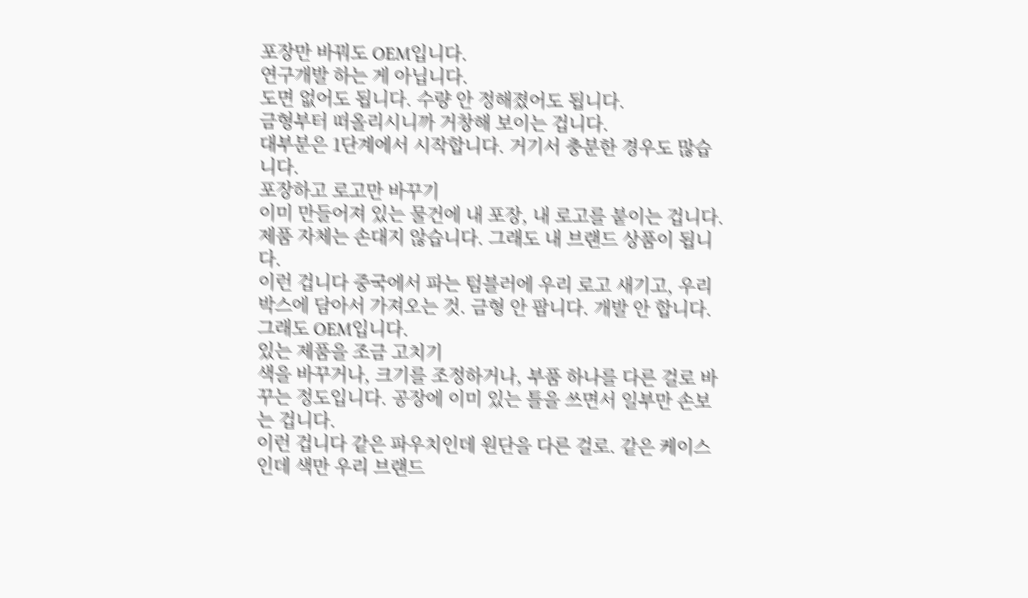포장만 바꿔도 OEM입니다.
연구개발 하는 게 아닙니다.
도면 없어도 됩니다. 수량 안 정해졌어도 됩니다.
금형부터 떠올리시니까 거창해 보이는 겁니다.
대부분은 1단계에서 시작합니다. 거기서 충분한 경우도 많습니다.
포장하고 로고만 바꾸기
이미 만들어져 있는 물건에 내 포장, 내 로고를 붙이는 겁니다. 제품 자체는 손대지 않습니다. 그래도 내 브랜드 상품이 됩니다.
이런 겁니다 중국에서 파는 텀블러에 우리 로고 새기고, 우리 박스에 담아서 가져오는 것. 금형 안 팝니다. 개발 안 합니다. 그래도 OEM입니다.
있는 제품을 조금 고치기
색을 바꾸거나, 크기를 조정하거나, 부품 하나를 다른 걸로 바꾸는 정도입니다. 공장에 이미 있는 틀을 쓰면서 일부만 손보는 겁니다.
이런 겁니다 같은 파우치인데 원단을 다른 걸로. 같은 케이스인데 색만 우리 브랜드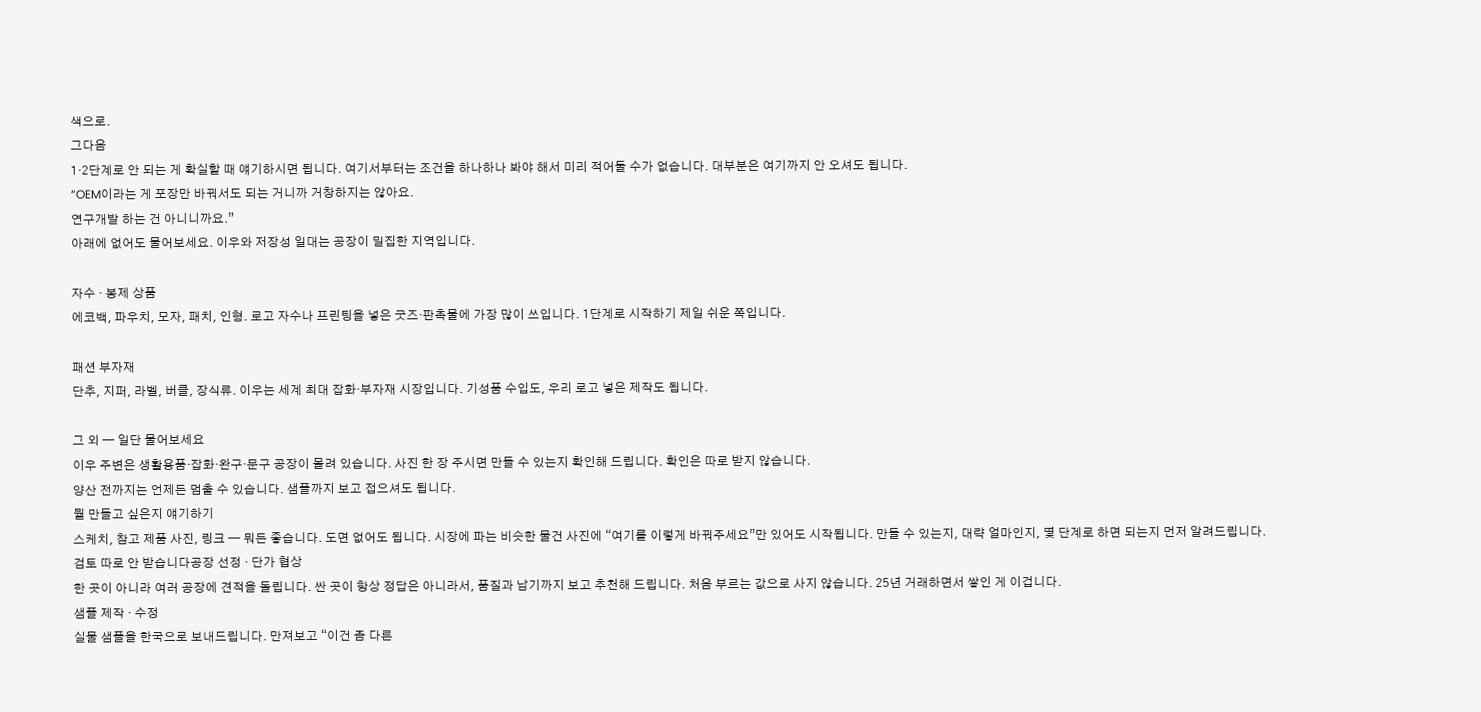색으로.
그다음
1·2단계로 안 되는 게 확실할 때 얘기하시면 됩니다. 여기서부터는 조건을 하나하나 봐야 해서 미리 적어둘 수가 없습니다. 대부분은 여기까지 안 오셔도 됩니다.
“OEM이라는 게 포장만 바꿔서도 되는 거니까 거창하지는 않아요.
연구개발 하는 건 아니니까요.”
아래에 없어도 물어보세요. 이우와 저장성 일대는 공장이 밀집한 지역입니다.

자수 · 봉제 상품
에코백, 파우치, 모자, 패치, 인형. 로고 자수나 프린팅을 넣은 굿즈·판촉물에 가장 많이 쓰입니다. 1단계로 시작하기 제일 쉬운 쪽입니다.

패션 부자재
단추, 지퍼, 라벨, 버클, 장식류. 이우는 세계 최대 잡화·부자재 시장입니다. 기성품 수입도, 우리 로고 넣은 제작도 됩니다.

그 외 — 일단 물어보세요
이우 주변은 생활용품·잡화·완구·문구 공장이 몰려 있습니다. 사진 한 장 주시면 만들 수 있는지 확인해 드립니다. 확인은 따로 받지 않습니다.
양산 전까지는 언제든 멈출 수 있습니다. 샘플까지 보고 접으셔도 됩니다.
뭘 만들고 싶은지 얘기하기
스케치, 참고 제품 사진, 링크 — 뭐든 좋습니다. 도면 없어도 됩니다. 시장에 파는 비슷한 물건 사진에 “여기를 이렇게 바꿔주세요”만 있어도 시작됩니다. 만들 수 있는지, 대략 얼마인지, 몇 단계로 하면 되는지 먼저 알려드립니다.
검토 따로 안 받습니다공장 선정 · 단가 협상
한 곳이 아니라 여러 공장에 견적을 돌립니다. 싼 곳이 항상 정답은 아니라서, 품질과 납기까지 보고 추천해 드립니다. 처음 부르는 값으로 사지 않습니다. 25년 거래하면서 쌓인 게 이겁니다.
샘플 제작 · 수정
실물 샘플을 한국으로 보내드립니다. 만져보고 “이건 좀 다른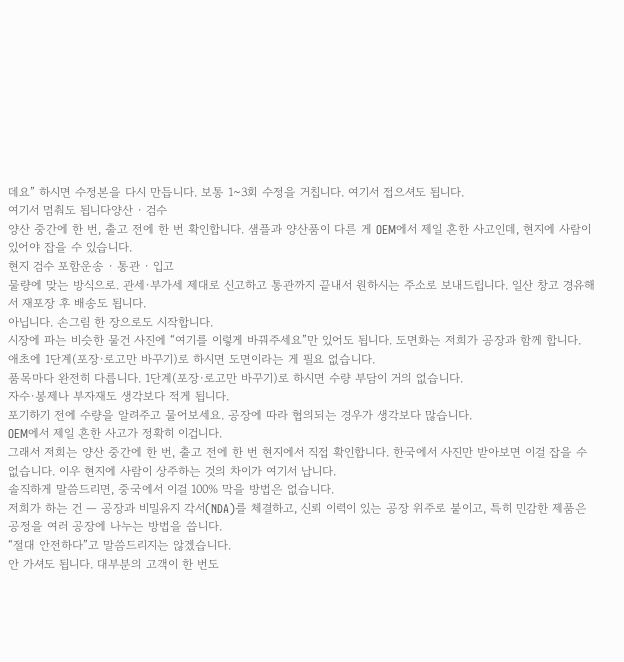데요” 하시면 수정본을 다시 만듭니다. 보통 1~3회 수정을 거칩니다. 여기서 접으셔도 됩니다.
여기서 멈춰도 됩니다양산 · 검수
양산 중간에 한 번, 출고 전에 한 번 확인합니다. 샘플과 양산품이 다른 게 OEM에서 제일 흔한 사고인데, 현지에 사람이 있어야 잡을 수 있습니다.
현지 검수 포함운송 · 통관 · 입고
물량에 맞는 방식으로. 관세·부가세 제대로 신고하고 통관까지 끝내서 원하시는 주소로 보내드립니다. 일산 창고 경유해서 재포장 후 배송도 됩니다.
아닙니다. 손그림 한 장으로도 시작합니다.
시장에 파는 비슷한 물건 사진에 “여기를 이렇게 바꿔주세요”만 있어도 됩니다. 도면화는 저희가 공장과 함께 합니다.
애초에 1단계(포장·로고만 바꾸기)로 하시면 도면이라는 게 필요 없습니다.
품목마다 완전히 다릅니다. 1단계(포장·로고만 바꾸기)로 하시면 수량 부담이 거의 없습니다.
자수·봉제나 부자재도 생각보다 적게 됩니다.
포기하기 전에 수량을 알려주고 물어보세요. 공장에 따라 협의되는 경우가 생각보다 많습니다.
OEM에서 제일 흔한 사고가 정확히 이겁니다.
그래서 저희는 양산 중간에 한 번, 출고 전에 한 번 현지에서 직접 확인합니다. 한국에서 사진만 받아보면 이걸 잡을 수 없습니다. 이우 현지에 사람이 상주하는 것의 차이가 여기서 납니다.
솔직하게 말씀드리면, 중국에서 이걸 100% 막을 방법은 없습니다.
저희가 하는 건 — 공장과 비밀유지 각서(NDA)를 체결하고, 신뢰 이력이 있는 공장 위주로 붙이고, 특히 민감한 제품은 공정을 여러 공장에 나누는 방법을 씁니다.
“절대 안전하다”고 말씀드리지는 않겠습니다.
안 가셔도 됩니다. 대부분의 고객이 한 번도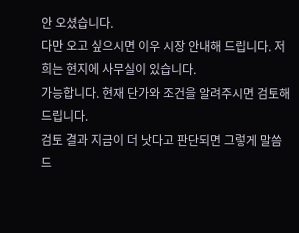안 오셨습니다.
다만 오고 싶으시면 이우 시장 안내해 드립니다. 저희는 현지에 사무실이 있습니다.
가능합니다. 현재 단가와 조건을 알려주시면 검토해 드립니다.
검토 결과 지금이 더 낫다고 판단되면 그렇게 말씀드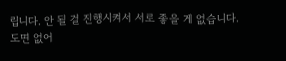립니다. 안 될 걸 진행시켜서 서로 좋을 게 없습니다.
도면 없어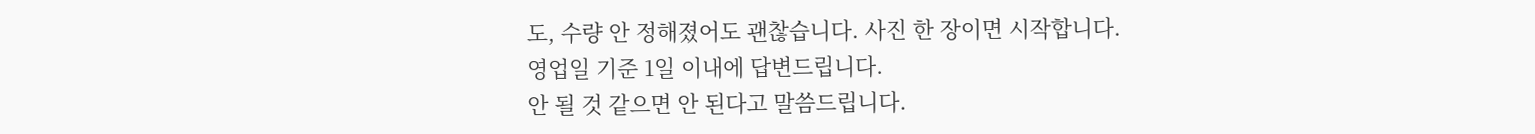도, 수량 안 정해졌어도 괜찮습니다. 사진 한 장이면 시작합니다.
영업일 기준 1일 이내에 답변드립니다.
안 될 것 같으면 안 된다고 말씀드립니다.